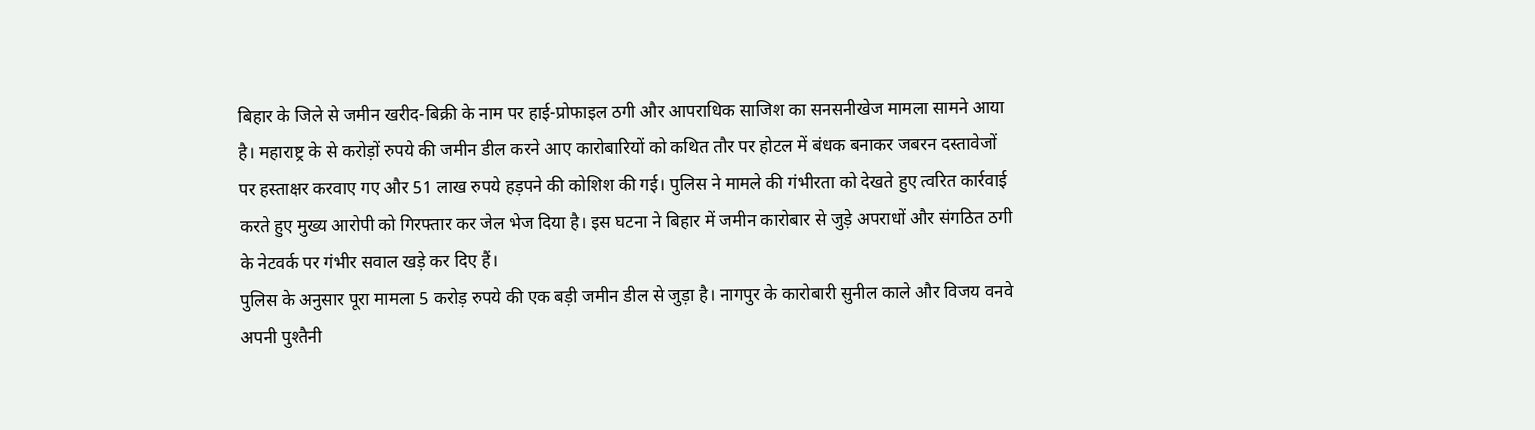बिहार के जिले से जमीन खरीद-बिक्री के नाम पर हाई-प्रोफाइल ठगी और आपराधिक साजिश का सनसनीखेज मामला सामने आया है। महाराष्ट्र के से करोड़ों रुपये की जमीन डील करने आए कारोबारियों को कथित तौर पर होटल में बंधक बनाकर जबरन दस्तावेजों पर हस्ताक्षर करवाए गए और 51 लाख रुपये हड़पने की कोशिश की गई। पुलिस ने मामले की गंभीरता को देखते हुए त्वरित कार्रवाई करते हुए मुख्य आरोपी को गिरफ्तार कर जेल भेज दिया है। इस घटना ने बिहार में जमीन कारोबार से जुड़े अपराधों और संगठित ठगी के नेटवर्क पर गंभीर सवाल खड़े कर दिए हैं।
पुलिस के अनुसार पूरा मामला 5 करोड़ रुपये की एक बड़ी जमीन डील से जुड़ा है। नागपुर के कारोबारी सुनील काले और विजय वनवे अपनी पुश्तैनी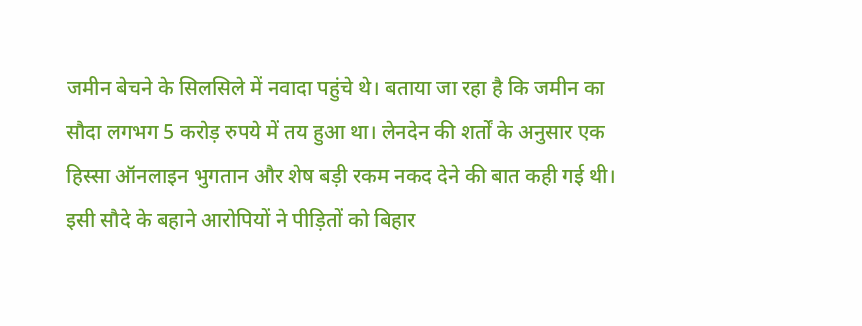जमीन बेचने के सिलसिले में नवादा पहुंचे थे। बताया जा रहा है कि जमीन का सौदा लगभग 5 करोड़ रुपये में तय हुआ था। लेनदेन की शर्तों के अनुसार एक हिस्सा ऑनलाइन भुगतान और शेष बड़ी रकम नकद देने की बात कही गई थी। इसी सौदे के बहाने आरोपियों ने पीड़ितों को बिहार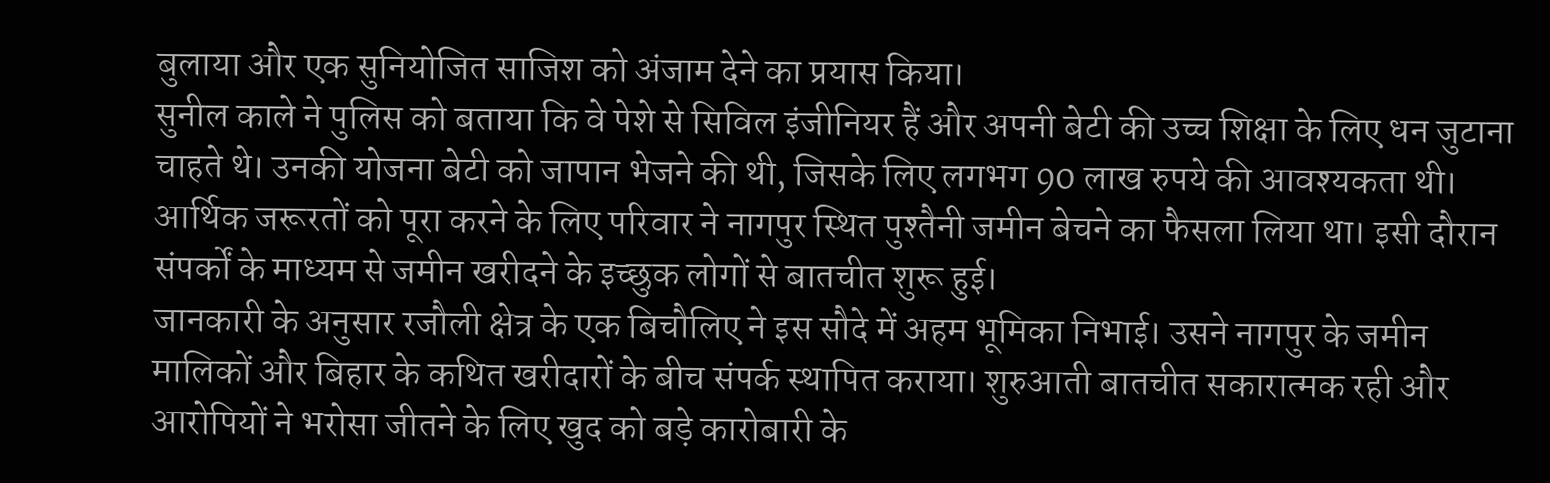बुलाया और एक सुनियोजित साजिश को अंजाम देने का प्रयास किया।
सुनील काले ने पुलिस को बताया कि वे पेशे से सिविल इंजीनियर हैं और अपनी बेटी की उच्च शिक्षा के लिए धन जुटाना चाहते थे। उनकी योजना बेटी को जापान भेजने की थी, जिसके लिए लगभग 90 लाख रुपये की आवश्यकता थी। आर्थिक जरूरतों को पूरा करने के लिए परिवार ने नागपुर स्थित पुश्तैनी जमीन बेचने का फैसला लिया था। इसी दौरान संपर्कों के माध्यम से जमीन खरीदने के इच्छुक लोगों से बातचीत शुरू हुई।
जानकारी के अनुसार रजौली क्षेत्र के एक बिचौलिए ने इस सौदे में अहम भूमिका निभाई। उसने नागपुर के जमीन मालिकों और बिहार के कथित खरीदारों के बीच संपर्क स्थापित कराया। शुरुआती बातचीत सकारात्मक रही और आरोपियों ने भरोसा जीतने के लिए खुद को बड़े कारोबारी के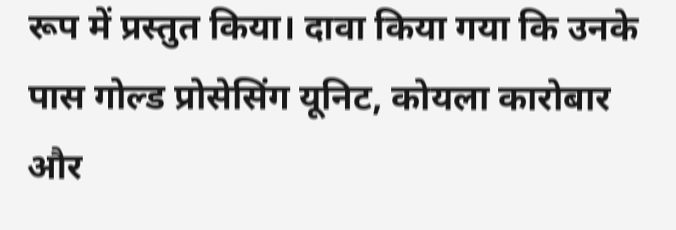रूप में प्रस्तुत किया। दावा किया गया कि उनके पास गोल्ड प्रोसेसिंग यूनिट, कोयला कारोबार और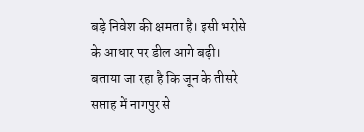बड़े निवेश की क्षमता है। इसी भरोसे के आधार पर डील आगे बढ़ी।
बताया जा रहा है कि जून के तीसरे सप्ताह में नागपुर से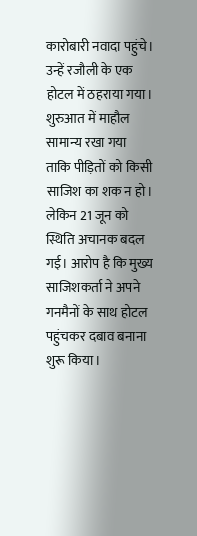कारोबारी नवादा पहुंचे। उन्हें रजौली के एक होटल में ठहराया गया। शुरुआत में माहौल सामान्य रखा गया ताकि पीड़ितों को किसी साजिश का शक न हो। लेकिन 21 जून को स्थिति अचानक बदल गई। आरोप है कि मुख्य साजिशकर्ता ने अपने गनमैनों के साथ होटल पहुंचकर दबाव बनाना शुरू किया।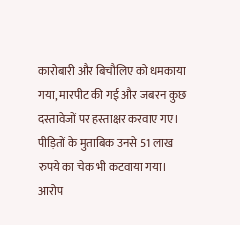कारोबारी और बिचौलिए को धमकाया गया, मारपीट की गई और जबरन कुछ दस्तावेजों पर हस्ताक्षर करवाए गए।
पीड़ितों के मुताबिक उनसे 51 लाख रुपये का चेक भी कटवाया गया। आरोप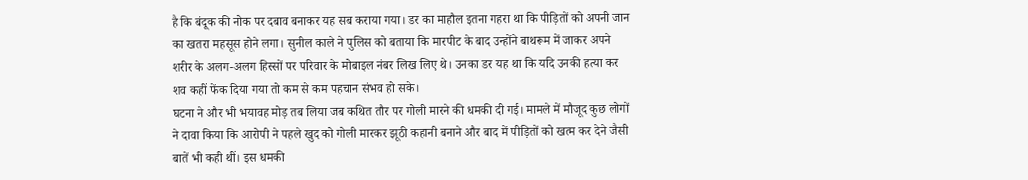है कि बंदूक की नोक पर दबाव बनाकर यह सब कराया गया। डर का माहौल इतना गहरा था कि पीड़ितों को अपनी जान का खतरा महसूस होने लगा। सुनील काले ने पुलिस को बताया कि मारपीट के बाद उन्होंने बाथरूम में जाकर अपने शरीर के अलग-अलग हिस्सों पर परिवार के मोबाइल नंबर लिख लिए थे। उनका डर यह था कि यदि उनकी हत्या कर शव कहीं फेंक दिया गया तो कम से कम पहचान संभव हो सके।
घटना ने और भी भयावह मोड़ तब लिया जब कथित तौर पर गोली मारने की धमकी दी गई। मामले में मौजूद कुछ लोगों ने दावा किया कि आरोपी ने पहले खुद को गोली मारकर झूठी कहानी बनाने और बाद में पीड़ितों को खत्म कर देने जैसी बातें भी कही थीं। इस धमकी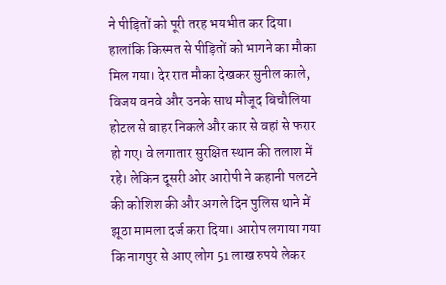ने पीड़ितों को पूरी तरह भयभीत कर दिया।
हालांकि किस्मत से पीड़ितों को भागने का मौका मिल गया। देर रात मौका देखकर सुनील काले, विजय वनवे और उनके साथ मौजूद बिचौलिया होटल से बाहर निकले और कार से वहां से फरार हो गए। वे लगातार सुरक्षित स्थान की तलाश में रहे। लेकिन दूसरी ओर आरोपी ने कहानी पलटने की कोशिश की और अगले दिन पुलिस थाने में झूठा मामला दर्ज करा दिया। आरोप लगाया गया कि नागपुर से आए लोग 51 लाख रुपये लेकर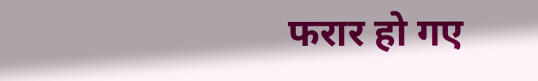फरार हो गए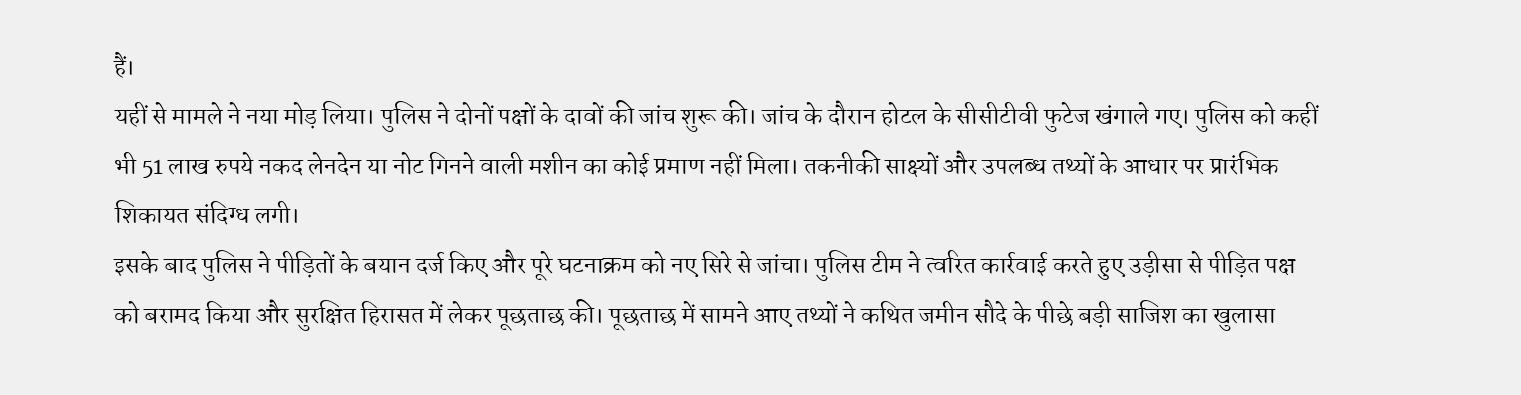हैं।
यहीं से मामले ने नया मोड़ लिया। पुलिस ने दोनों पक्षों के दावों की जांच शुरू की। जांच के दौरान होटल के सीसीटीवी फुटेज खंगाले गए। पुलिस को कहीं भी 51 लाख रुपये नकद लेनदेन या नोट गिनने वाली मशीन का कोई प्रमाण नहीं मिला। तकनीकी साक्ष्यों और उपलब्ध तथ्यों के आधार पर प्रारंभिक शिकायत संदिग्ध लगी।
इसके बाद पुलिस ने पीड़ितों के बयान दर्ज किए और पूरे घटनाक्रम को नए सिरे से जांचा। पुलिस टीम ने त्वरित कार्रवाई करते हुए उड़ीसा से पीड़ित पक्ष को बरामद किया और सुरक्षित हिरासत में लेकर पूछताछ की। पूछताछ में सामने आए तथ्यों ने कथित जमीन सौदे के पीछे बड़ी साजिश का खुलासा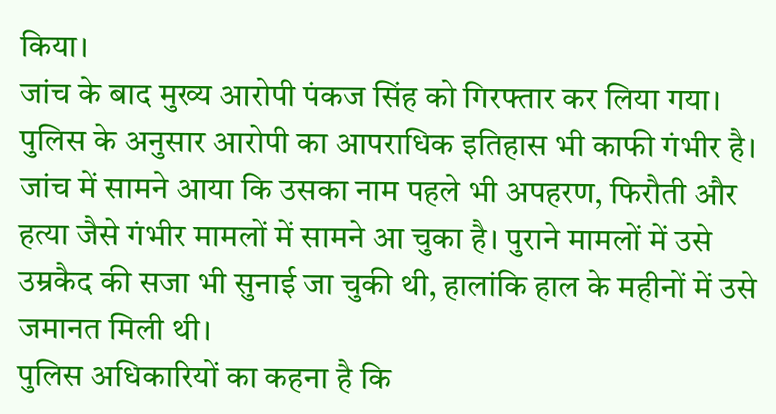किया।
जांच के बाद मुख्य आरोपी पंकज सिंह को गिरफ्तार कर लिया गया। पुलिस के अनुसार आरोपी का आपराधिक इतिहास भी काफी गंभीर है। जांच में सामने आया कि उसका नाम पहले भी अपहरण, फिरौती और हत्या जैसे गंभीर मामलों में सामने आ चुका है। पुराने मामलों में उसे उम्रकैद की सजा भी सुनाई जा चुकी थी, हालांकि हाल के महीनों में उसे जमानत मिली थी।
पुलिस अधिकारियों का कहना है कि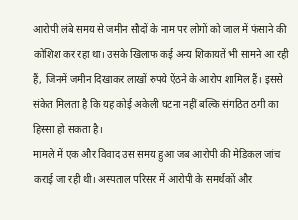आरोपी लंबे समय से जमीन सौदों के नाम पर लोगों को जाल में फंसाने की कोशिश कर रहा था। उसके खिलाफ कई अन्य शिकायतें भी सामने आ रही हैं, जिनमें जमीन दिखाकर लाखों रुपये ऐंठने के आरोप शामिल हैं। इससे संकेत मिलता है कि यह कोई अकेली घटना नहीं बल्कि संगठित ठगी का हिस्सा हो सकता है।
मामले में एक और विवाद उस समय हुआ जब आरोपी की मेडिकल जांच कराई जा रही थी। अस्पताल परिसर में आरोपी के समर्थकों और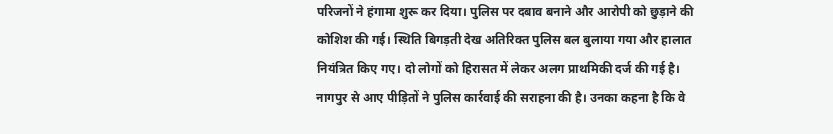परिजनों ने हंगामा शुरू कर दिया। पुलिस पर दबाव बनाने और आरोपी को छुड़ाने की कोशिश की गई। स्थिति बिगड़ती देख अतिरिक्त पुलिस बल बुलाया गया और हालात नियंत्रित किए गए। दो लोगों को हिरासत में लेकर अलग प्राथमिकी दर्ज की गई है।
नागपुर से आए पीड़ितों ने पुलिस कार्रवाई की सराहना की है। उनका कहना है कि वे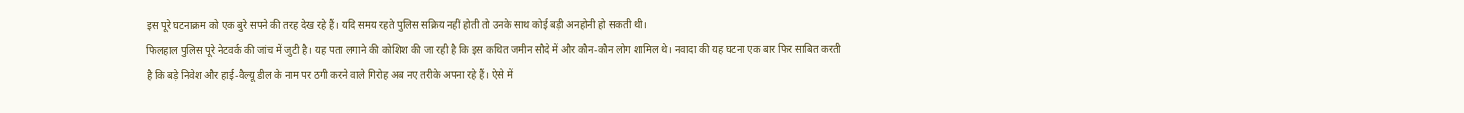इस पूरे घटनाक्रम को एक बुरे सपने की तरह देख रहे हैं। यदि समय रहते पुलिस सक्रिय नहीं होती तो उनके साथ कोई बड़ी अनहोनी हो सकती थी।
फिलहाल पुलिस पूरे नेटवर्क की जांच में जुटी है। यह पता लगाने की कोशिश की जा रही है कि इस कथित जमीन सौदे में और कौन-कौन लोग शामिल थे। नवादा की यह घटना एक बार फिर साबित करती है कि बड़े निवेश और हाई-वैल्यू डील के नाम पर ठगी करने वाले गिरोह अब नए तरीके अपना रहे हैं। ऐसे में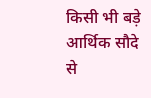किसी भी बड़े आर्थिक सौदे से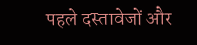पहले दस्तावेजों और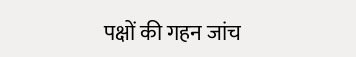पक्षों की गहन जांच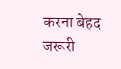करना बेहद जरूरी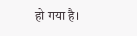हो गया है।